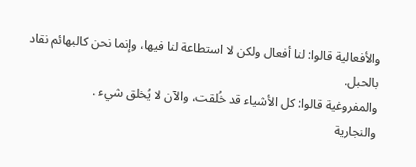والأفعالية قالوا: لنا أفعال ولكن لا استطاعة لنا فيها، وإنما نحن كالبهائم نقاد بالحبل.
والمفروغية قالوا: كل الأشياء قد خُلقت، والآن لا يُخلق شيء .
والنجارية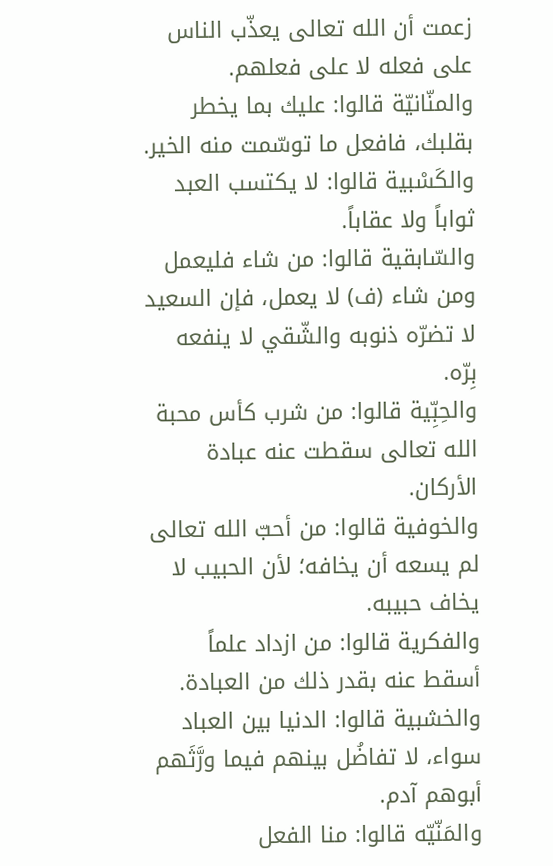زعمت أن الله تعالى يعذّب الناس على فعله لا على فعلهم.
والمنّانيّة قالوا: عليك بما يخطر بقلبك، فافعل ما توسّمت منه الخير.
والكَسْبية قالوا: لا يكتسب العبد ثواباً ولا عقاباً.
والسّابقية قالوا: من شاء فليعمل ومن شاء (ف) لا يعمل، فإن السعيد لا تضرّه ذنوبه والشّقي لا ينفعه بِرّه.
والحِبِّية قالوا: من شرب كأس محبة الله تعالى سقطت عنه عبادة الأركان.
والخوفية قالوا: من أحبّ الله تعالى لم يسعه أن يخافه؛ لأن الحبيب لا يخاف حبيبه.
والفكرية قالوا: من ازداد علماً أسقط عنه بقدر ذلك من العبادة.
والخشبية قالوا: الدنيا بين العباد سواء، لا تفاضُل بينهم فيما ورَّثَهم أبوهم آدم.
والمَنّيّه قالوا: منا الفعل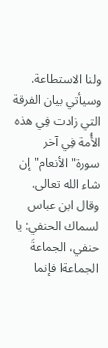ولنا الاستطاعة.
وسيأتي بيان الفرقة التي زادت فِي هذه الأُمة فِي آخر سورة"الأنعام"إن شاء الله تعالى.
وقال ابن عباس لسماك الحنفي: يا حنفي، الجماعةَ الجماعةا فإنما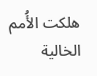هلكت الأُمم الخالية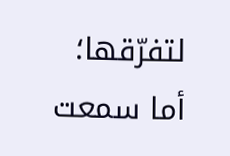لتفرّقها؛ أما سمعت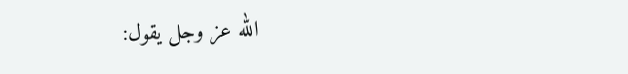الله عز وجل يقول: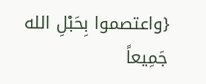{واعتصموا بِحَبْلِ الله جَمِيعاً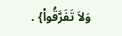وَلاَ تَفَرَّقُواْ} .